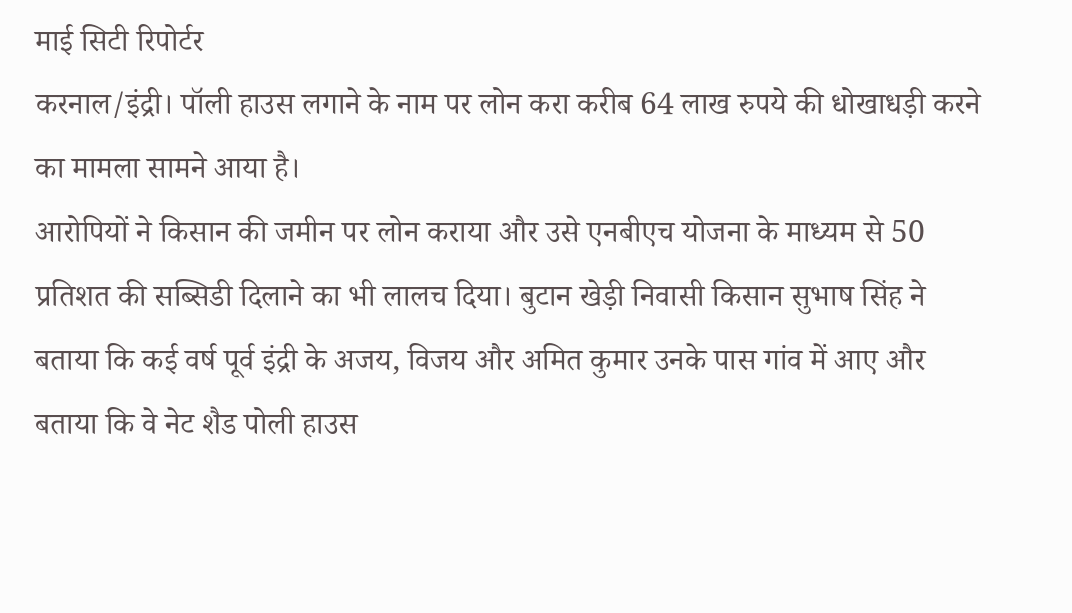माई सिटी रिपोर्टर
करनाल/इंद्री। पॉली हाउस लगाने के नाम पर लोन करा करीब 64 लाख रुपये की धोखाधड़ी करने का मामला सामने आया है।
आरोपियों ने किसान की जमीन पर लोन कराया और उसे एनबीएच योजना के माध्यम से 50 प्रतिशत की सब्सिडी दिलाने का भी लालच दिया। बुटान खेड़ी निवासी किसान सुभाष सिंह ने बताया कि कई वर्ष पूर्व इंद्री के अजय, विजय और अमित कुमार उनके पास गांव में आए और बताया कि वे नेट शैड पोली हाउस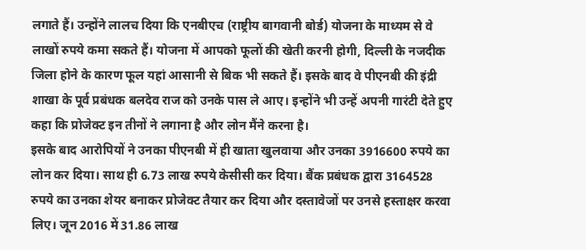लगाते हैं। उन्होंने लालच दिया कि एनबीएच (राष्ट्रीय बागवानी बोर्ड) योजना के माध्यम से वे लाखों रुपये कमा सकते हैं। योजना में आपको फूलों की खेती करनी होगी, दिल्ली के नजदीक जिला होने के कारण फूल यहां आसानी से बिक भी सकते हैं। इसके बाद वे पीएनबी की इंद्री शाखा के पूर्व प्रबंधक बलदेव राज को उनके पास ले आए। इन्होंने भी उन्हें अपनी गारंटी देते हुए कहा कि प्रोजेक्ट इन तीनों ने लगाना है और लोन मैंने करना है।
इसके बाद आरोपियों ने उनका पीएनबी में ही खाता खुलवाया और उनका 3916600 रुपये का लोन कर दिया। साथ ही 6.73 लाख रुपये केसीसी कर दिया। बैंक प्रबंधक द्वारा 3164528 रुपये का उनका शेयर बनाकर प्रोजेक्ट तैयार कर दिया और दस्तावेजों पर उनसे हस्ताक्षर करवा लिए। जून 2016 में 31.86 लाख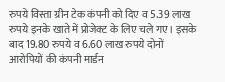रुपये विस्ता ग्रीन टेक कंपनी को दिए व 5.39 लाख रुपये इनके खाते में प्रोजेक्ट के लिए चले गए। इसके बाद 19.80 रुपये व 6.60 लाख रुपये दोनों आरोपियों की कंपनी मार्डन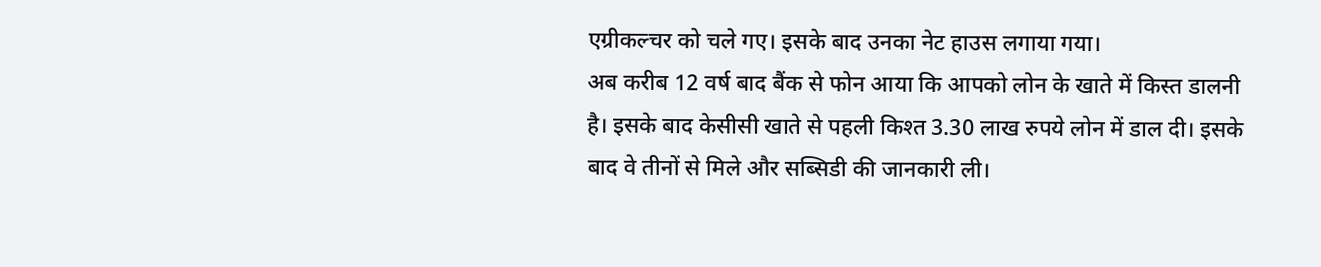एग्रीकल्चर को चले गए। इसके बाद उनका नेट हाउस लगाया गया।
अब करीब 12 वर्ष बाद बैंक से फोन आया कि आपको लोन के खाते में किस्त डालनी है। इसके बाद केसीसी खाते से पहली किश्त 3.30 लाख रुपये लोन में डाल दी। इसके बाद वे तीनों से मिले और सब्सिडी की जानकारी ली।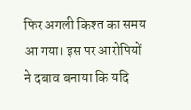फिर अगली किश्त का समय आ गया। इस पर आरोपियों ने दबाव बनाया कि यदि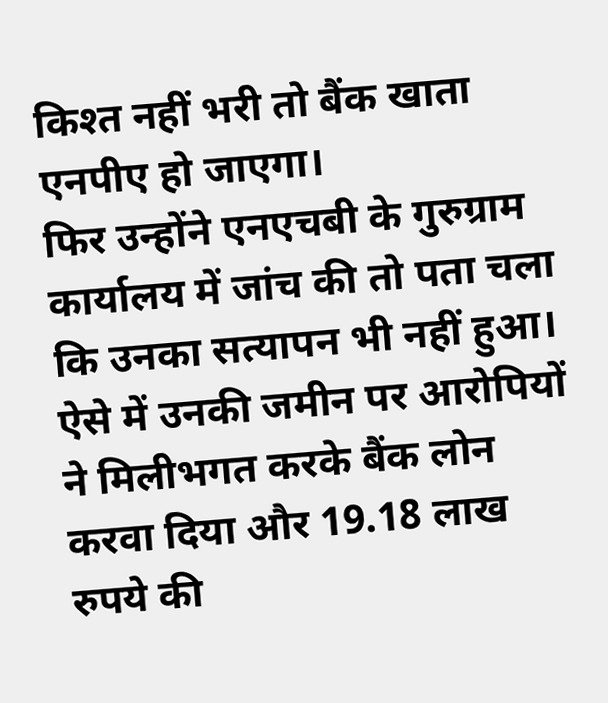किश्त नहीं भरी तो बैंक खाता एनपीए हो जाएगा।
फिर उन्होंने एनएचबी के गुरुग्राम कार्यालय में जांच की तो पता चला कि उनका सत्यापन भी नहीं हुआ। ऐसे में उनकी जमीन पर आरोपियों ने मिलीभगत करके बैंक लोन करवा दिया और 19.18 लाख रुपये की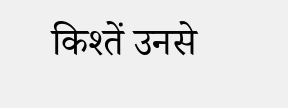किश्तें उनसे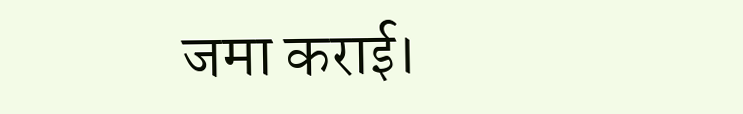जमा कराई।